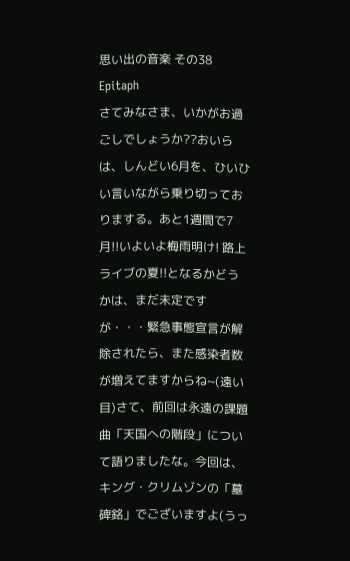思い出の音楽 その38 Epitaph
さてみなさま、いかがお過ごしでしょうか??おいらは、しんどい6月を、ひいひい言いながら乗り切っておりまする。あと1週間で7月!!いよいよ梅雨明け! 路上ライブの夏!!となるかどうかは、まだ未定ですが・・・緊急事態宣言が解除されたら、また感染者数が増えてますからね~(遠い目)さて、前回は永遠の課題曲「天国への階段」について語りましたな。今回は、キング・クリムゾンの「墓碑銘」でございますよ(うっ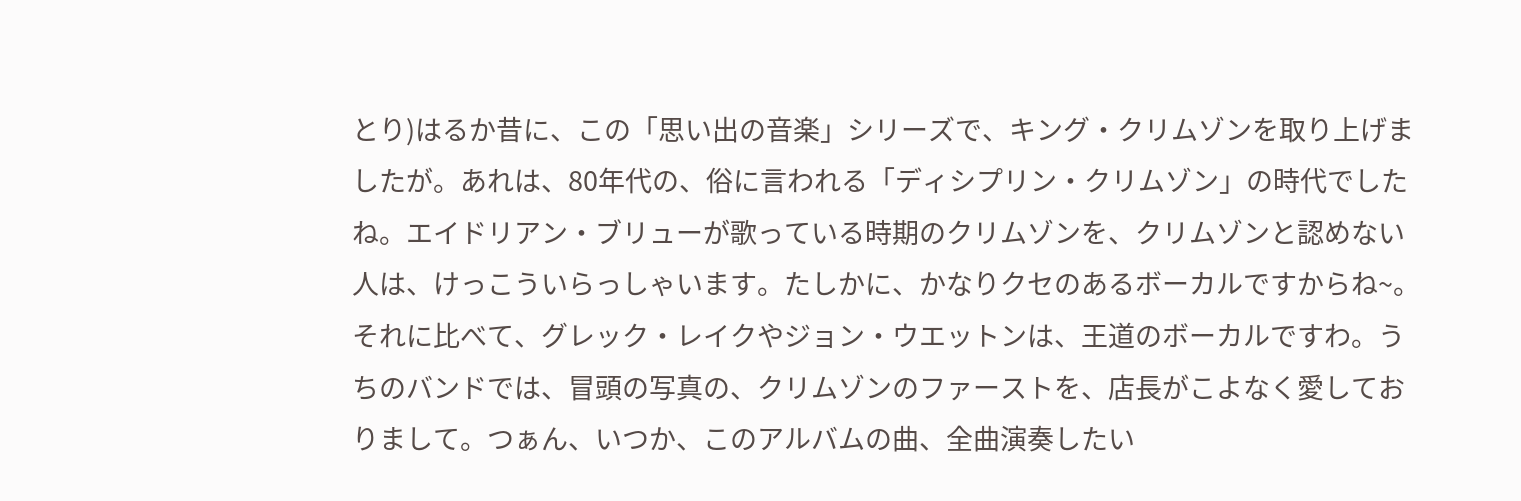とり)はるか昔に、この「思い出の音楽」シリーズで、キング・クリムゾンを取り上げましたが。あれは、80年代の、俗に言われる「ディシプリン・クリムゾン」の時代でしたね。エイドリアン・ブリューが歌っている時期のクリムゾンを、クリムゾンと認めない人は、けっこういらっしゃいます。たしかに、かなりクセのあるボーカルですからね~。それに比べて、グレック・レイクやジョン・ウエットンは、王道のボーカルですわ。うちのバンドでは、冒頭の写真の、クリムゾンのファーストを、店長がこよなく愛しておりまして。つぁん、いつか、このアルバムの曲、全曲演奏したい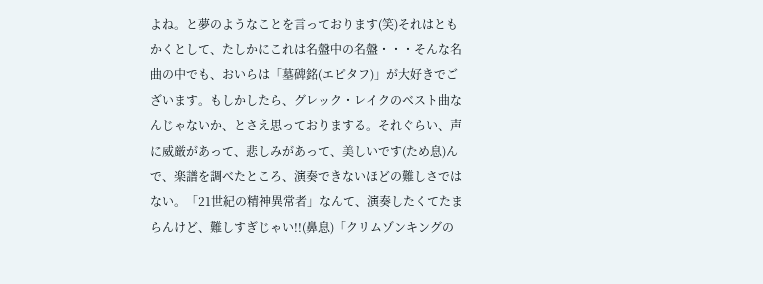よね。と夢のようなことを言っております(笑)それはともかくとして、たしかにこれは名盤中の名盤・・・そんな名曲の中でも、おいらは「墓碑銘(エピタフ)」が大好きでございます。もしかしたら、グレック・レイクのベスト曲なんじゃないか、とさえ思っておりまする。それぐらい、声に威厳があって、悲しみがあって、美しいです(ため息)んで、楽譜を調べたところ、演奏できないほどの難しさではない。「21世紀の精神異常者」なんて、演奏したくてたまらんけど、難しすぎじゃい!!(鼻息)「クリムゾンキングの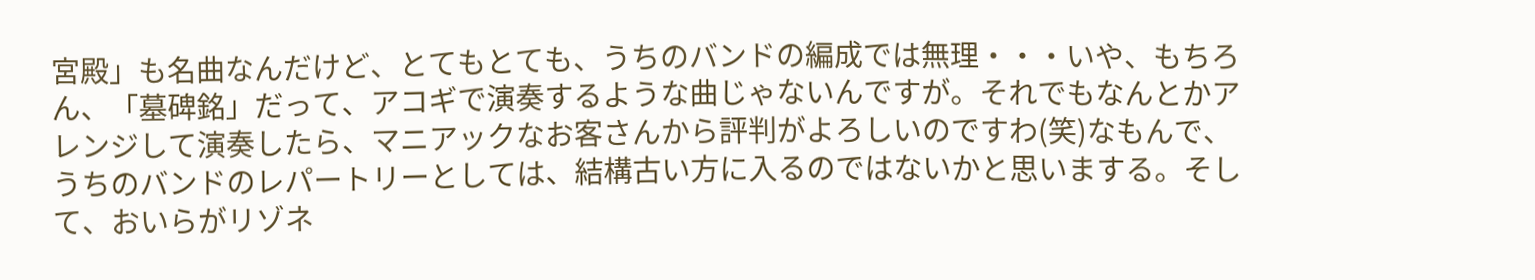宮殿」も名曲なんだけど、とてもとても、うちのバンドの編成では無理・・・いや、もちろん、「墓碑銘」だって、アコギで演奏するような曲じゃないんですが。それでもなんとかアレンジして演奏したら、マニアックなお客さんから評判がよろしいのですわ(笑)なもんで、うちのバンドのレパートリーとしては、結構古い方に入るのではないかと思いまする。そして、おいらがリゾネ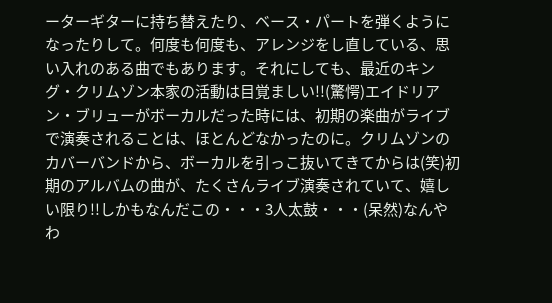ーターギターに持ち替えたり、ベース・パートを弾くようになったりして。何度も何度も、アレンジをし直している、思い入れのある曲でもあります。それにしても、最近のキング・クリムゾン本家の活動は目覚ましい!!(驚愕)エイドリアン・ブリューがボーカルだった時には、初期の楽曲がライブで演奏されることは、ほとんどなかったのに。クリムゾンのカバーバンドから、ボーカルを引っこ抜いてきてからは(笑)初期のアルバムの曲が、たくさんライブ演奏されていて、嬉しい限り!!しかもなんだこの・・・3人太鼓・・・(呆然)なんやわ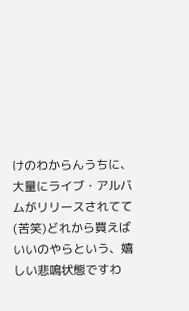けのわからんうちに、大量にライブ・アルバムがリリースされてて(苦笑)どれから買えばいいのやらという、嬉しい悲鳴状態ですわ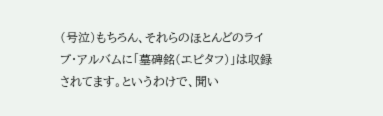(号泣)もちろん、それらのほとんどのライブ・アルバムに「墓碑銘(エピタフ)」は収録されてます。というわけで、聞い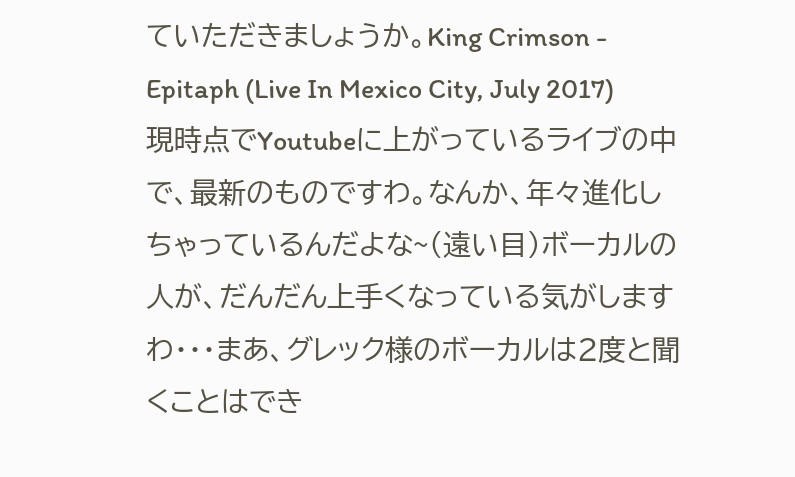ていただきましょうか。King Crimson - Epitaph (Live In Mexico City, July 2017)現時点でYoutubeに上がっているライブの中で、最新のものですわ。なんか、年々進化しちゃっているんだよな~(遠い目)ボーカルの人が、だんだん上手くなっている気がしますわ・・・まあ、グレック様のボーカルは2度と聞くことはでき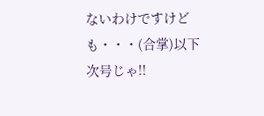ないわけですけども・・・(合掌)以下次号じゃ!!